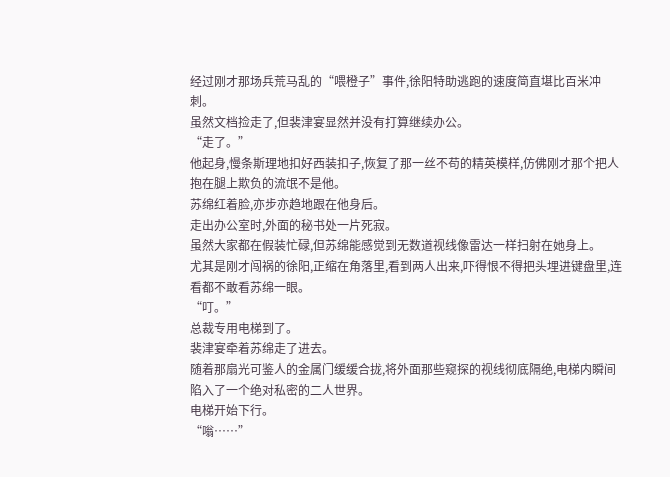经过刚才那场兵荒马乱的“喂橙子”事件,徐阳特助逃跑的速度简直堪比百米冲刺。
虽然文档捡走了,但裴津宴显然并没有打算继续办公。
“走了。”
他起身,慢条斯理地扣好西装扣子,恢复了那一丝不苟的精英模样,仿佛刚才那个把人抱在腿上欺负的流氓不是他。
苏绵红着脸,亦步亦趋地跟在他身后。
走出办公室时,外面的秘书处一片死寂。
虽然大家都在假装忙碌,但苏绵能感觉到无数道视线像雷达一样扫射在她身上。
尤其是刚才闯祸的徐阳,正缩在角落里,看到两人出来,吓得恨不得把头埋进键盘里,连看都不敢看苏绵一眼。
“叮。”
总裁专用电梯到了。
裴津宴牵着苏绵走了进去。
随着那扇光可鉴人的金属门缓缓合拢,将外面那些窥探的视线彻底隔绝,电梯内瞬间陷入了一个绝对私密的二人世界。
电梯开始下行。
“嗡……”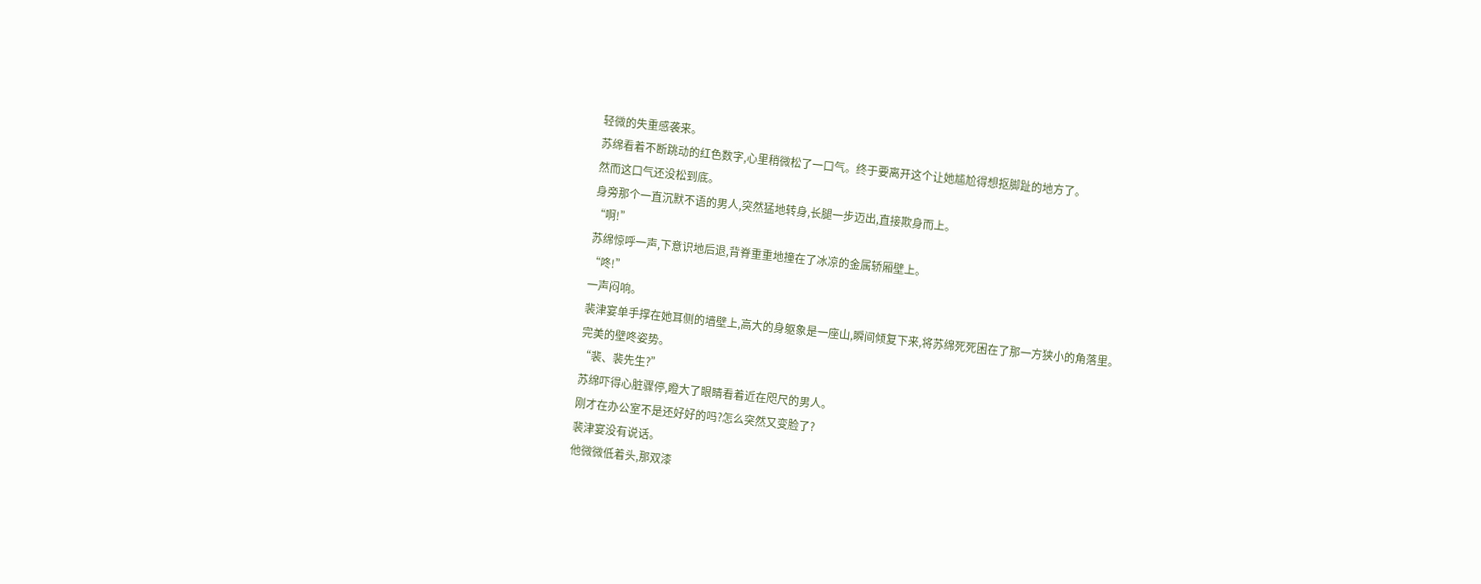轻微的失重感袭来。
苏绵看着不断跳动的红色数字,心里稍微松了一口气。终于要离开这个让她尴尬得想抠脚趾的地方了。
然而这口气还没松到底。
身旁那个一直沉默不语的男人,突然猛地转身,长腿一步迈出,直接欺身而上。
“啊!”
苏绵惊呼一声,下意识地后退,背脊重重地撞在了冰凉的金属轿厢壁上。
“咚!”
一声闷响。
裴津宴单手撑在她耳侧的墙壁上,高大的身躯象是一座山,瞬间倾复下来,将苏绵死死困在了那一方狭小的角落里。
完美的壁咚姿势。
“裴、裴先生?”
苏绵吓得心脏骤停,瞪大了眼睛看着近在咫尺的男人。
刚才在办公室不是还好好的吗?怎么突然又变脸了?
裴津宴没有说话。
他微微低着头,那双漆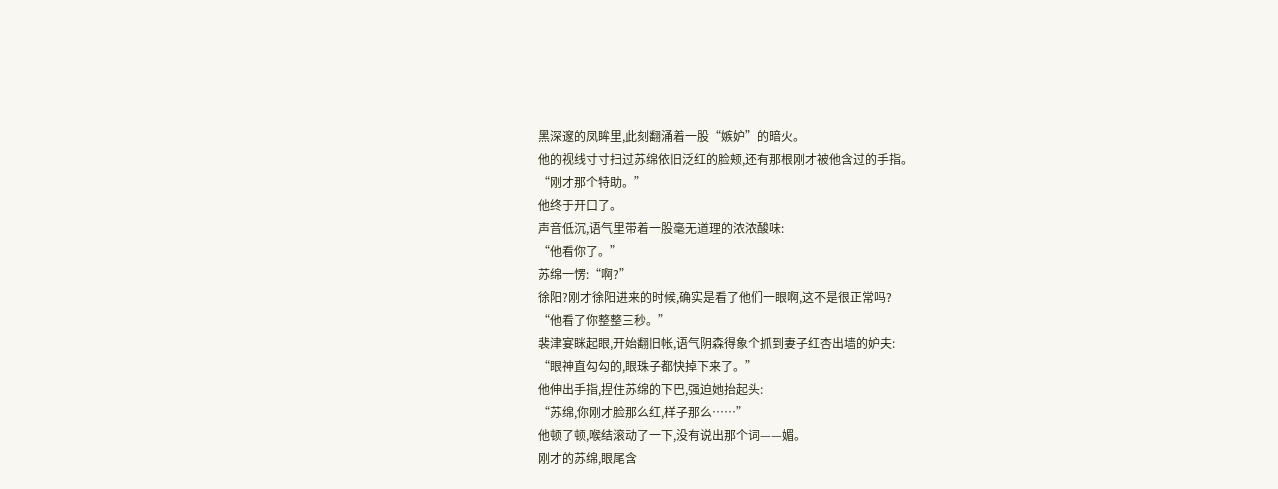黑深邃的凤眸里,此刻翻涌着一股“嫉妒”的暗火。
他的视线寸寸扫过苏绵依旧泛红的脸颊,还有那根刚才被他含过的手指。
“刚才那个特助。”
他终于开口了。
声音低沉,语气里带着一股毫无道理的浓浓酸味:
“他看你了。”
苏绵一愣:“啊?”
徐阳?刚才徐阳进来的时候,确实是看了他们一眼啊,这不是很正常吗?
“他看了你整整三秒。”
裴津宴眯起眼,开始翻旧帐,语气阴森得象个抓到妻子红杏出墙的妒夫:
“眼神直勾勾的,眼珠子都快掉下来了。”
他伸出手指,捏住苏绵的下巴,强迫她抬起头:
“苏绵,你刚才脸那么红,样子那么……”
他顿了顿,喉结滚动了一下,没有说出那个词——媚。
刚才的苏绵,眼尾含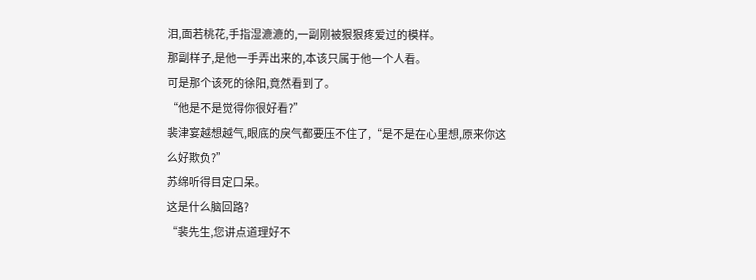泪,面若桃花,手指湿漉漉的,一副刚被狠狠疼爱过的模样。
那副样子,是他一手弄出来的,本该只属于他一个人看。
可是那个该死的徐阳,竟然看到了。
“他是不是觉得你很好看?”
裴津宴越想越气,眼底的戾气都要压不住了,“是不是在心里想,原来你这么好欺负?”
苏绵听得目定口呆。
这是什么脑回路?
“裴先生,您讲点道理好不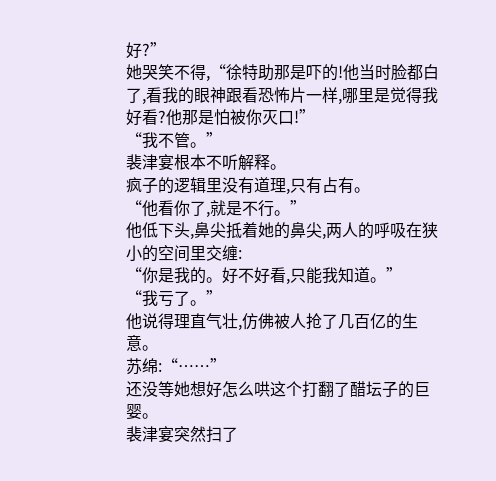好?”
她哭笑不得,“徐特助那是吓的!他当时脸都白了,看我的眼神跟看恐怖片一样,哪里是觉得我好看?他那是怕被你灭口!”
“我不管。”
裴津宴根本不听解释。
疯子的逻辑里没有道理,只有占有。
“他看你了,就是不行。”
他低下头,鼻尖抵着她的鼻尖,两人的呼吸在狭小的空间里交缠:
“你是我的。好不好看,只能我知道。”
“我亏了。”
他说得理直气壮,仿佛被人抢了几百亿的生意。
苏绵:“……”
还没等她想好怎么哄这个打翻了醋坛子的巨婴。
裴津宴突然扫了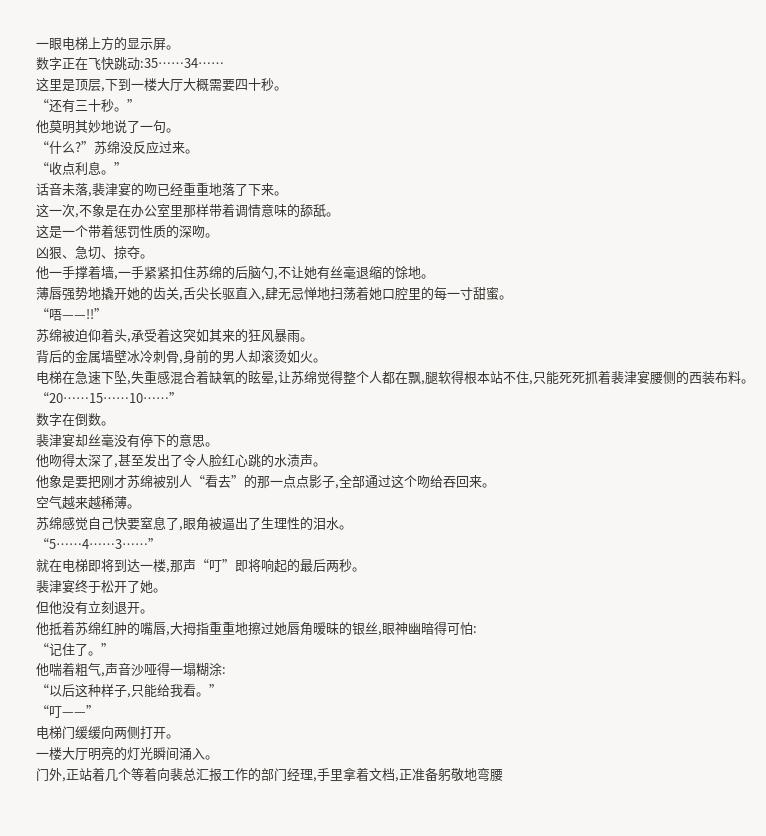一眼电梯上方的显示屏。
数字正在飞快跳动:35……34……
这里是顶层,下到一楼大厅大概需要四十秒。
“还有三十秒。”
他莫明其妙地说了一句。
“什么?”苏绵没反应过来。
“收点利息。”
话音未落,裴津宴的吻已经重重地落了下来。
这一次,不象是在办公室里那样带着调情意味的舔舐。
这是一个带着惩罚性质的深吻。
凶狠、急切、掠夺。
他一手撑着墙,一手紧紧扣住苏绵的后脑勺,不让她有丝毫退缩的馀地。
薄唇强势地撬开她的齿关,舌尖长驱直入,肆无忌惮地扫荡着她口腔里的每一寸甜蜜。
“唔——!!”
苏绵被迫仰着头,承受着这突如其来的狂风暴雨。
背后的金属墙壁冰冷刺骨,身前的男人却滚烫如火。
电梯在急速下坠,失重感混合着缺氧的眩晕,让苏绵觉得整个人都在飘,腿软得根本站不住,只能死死抓着裴津宴腰侧的西装布料。
“20……15……10……”
数字在倒数。
裴津宴却丝毫没有停下的意思。
他吻得太深了,甚至发出了令人脸红心跳的水渍声。
他象是要把刚才苏绵被别人“看去”的那一点点影子,全部通过这个吻给吞回来。
空气越来越稀薄。
苏绵感觉自己快要窒息了,眼角被逼出了生理性的泪水。
“5……4……3……”
就在电梯即将到达一楼,那声“叮”即将响起的最后两秒。
裴津宴终于松开了她。
但他没有立刻退开。
他抵着苏绵红肿的嘴唇,大拇指重重地擦过她唇角暧昧的银丝,眼神幽暗得可怕:
“记住了。”
他喘着粗气,声音沙哑得一塌糊涂:
“以后这种样子,只能给我看。”
“叮——”
电梯门缓缓向两侧打开。
一楼大厅明亮的灯光瞬间涌入。
门外,正站着几个等着向裴总汇报工作的部门经理,手里拿着文档,正准备躬敬地弯腰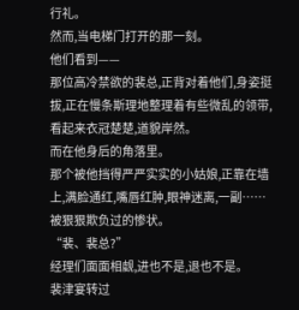行礼。
然而,当电梯门打开的那一刻。
他们看到——
那位高冷禁欲的裴总,正背对着他们,身姿挺拔,正在慢条斯理地整理着有些微乱的领带,看起来衣冠楚楚,道貌岸然。
而在他身后的角落里。
那个被他挡得严严实实的小姑娘,正靠在墙上,满脸通红,嘴唇红肿,眼神迷离,一副……被狠狠欺负过的惨状。
“裴、裴总?”
经理们面面相觑,进也不是,退也不是。
裴津宴转过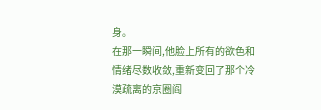身。
在那一瞬间,他脸上所有的欲色和情绪尽数收敛,重新变回了那个冷漠疏离的京圈阎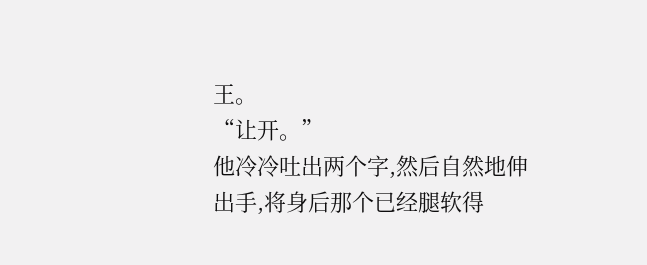王。
“让开。”
他冷冷吐出两个字,然后自然地伸出手,将身后那个已经腿软得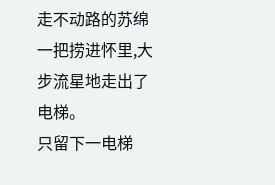走不动路的苏绵一把捞进怀里,大步流星地走出了电梯。
只留下一电梯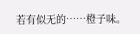若有似无的……橙子味。